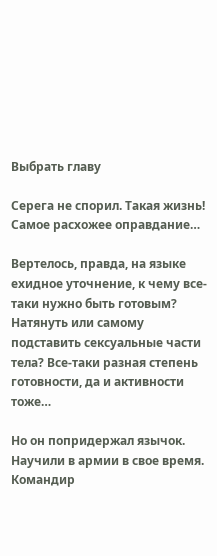Выбрать главу

Серега не спорил. Такая жизнь! Самое расхожее оправдание…

Вертелось, правда, на языке ехидное уточнение, к чему все-таки нужно быть готовым? Натянуть или самому подставить сексуальные части тела? Все-таки разная степень готовности, да и активности тоже…

Но он попридержал язычок. Научили в армии в свое время. Командир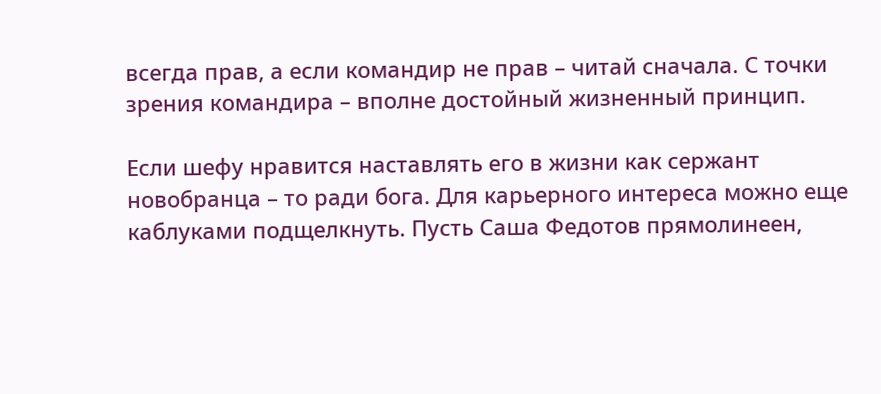всегда прав, а если командир не прав – читай сначала. С точки зрения командира – вполне достойный жизненный принцип.

Если шефу нравится наставлять его в жизни как сержант новобранца – то ради бога. Для карьерного интереса можно еще каблуками подщелкнуть. Пусть Саша Федотов прямолинеен,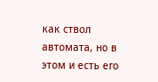как ствол автомата, но в этом и есть его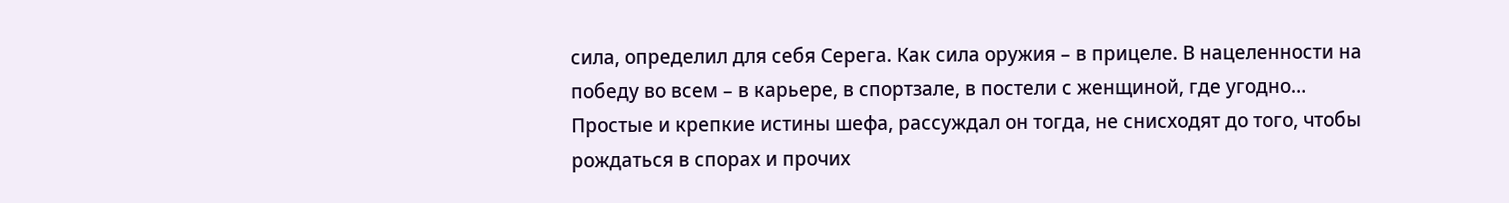сила, определил для себя Серега. Как сила оружия – в прицеле. В нацеленности на победу во всем – в карьере, в спортзале, в постели с женщиной, где угодно… Простые и крепкие истины шефа, рассуждал он тогда, не снисходят до того, чтобы рождаться в спорах и прочих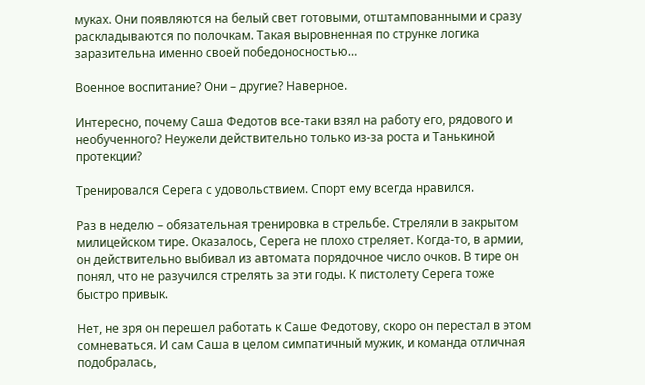муках. Они появляются на белый свет готовыми, отштампованными и сразу раскладываются по полочкам. Такая выровненная по струнке логика заразительна именно своей победоносностью…

Военное воспитание? Они – другие? Наверное.

Интересно, почему Саша Федотов все-таки взял на работу его, рядового и необученного? Неужели действительно только из-за роста и Танькиной протекции?

Тренировался Серега с удовольствием. Спорт ему всегда нравился.

Раз в неделю – обязательная тренировка в стрельбе. Стреляли в закрытом милицейском тире. Оказалось, Серега не плохо стреляет. Когда-то, в армии, он действительно выбивал из автомата порядочное число очков. В тире он понял, что не разучился стрелять за эти годы. К пистолету Серега тоже быстро привык.

Нет, не зря он перешел работать к Саше Федотову, скоро он перестал в этом сомневаться. И сам Саша в целом симпатичный мужик, и команда отличная подобралась,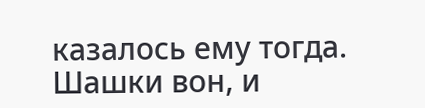казалось ему тогда. Шашки вон, и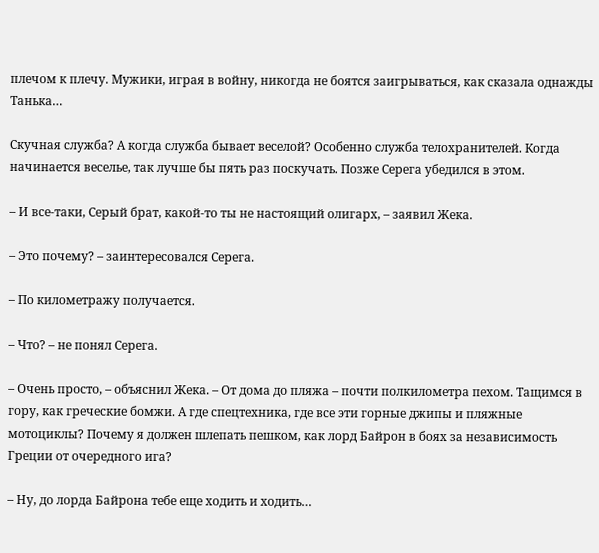плечом к плечу. Мужики, играя в войну, никогда не боятся заигрываться, как сказала однажды Танька…

Скучная служба? А когда служба бывает веселой? Особенно служба телохранителей. Когда начинается веселье, так лучше бы пять раз поскучать. Позже Серега убедился в этом.

– И все-таки, Серый брат, какой-то ты не настоящий олигарх, – заявил Жека.

– Это почему? – заинтересовался Серега.

– По километражу получается.

– Что? – не понял Серега.

– Очень просто, – объяснил Жека. – От дома до пляжа – почти полкилометра пехом. Тащимся в гору, как греческие бомжи. А где спецтехника, где все эти горные джипы и пляжные мотоциклы? Почему я должен шлепать пешком, как лорд Байрон в боях за независимость Греции от очередного ига?

– Ну, до лорда Байрона тебе еще ходить и ходить…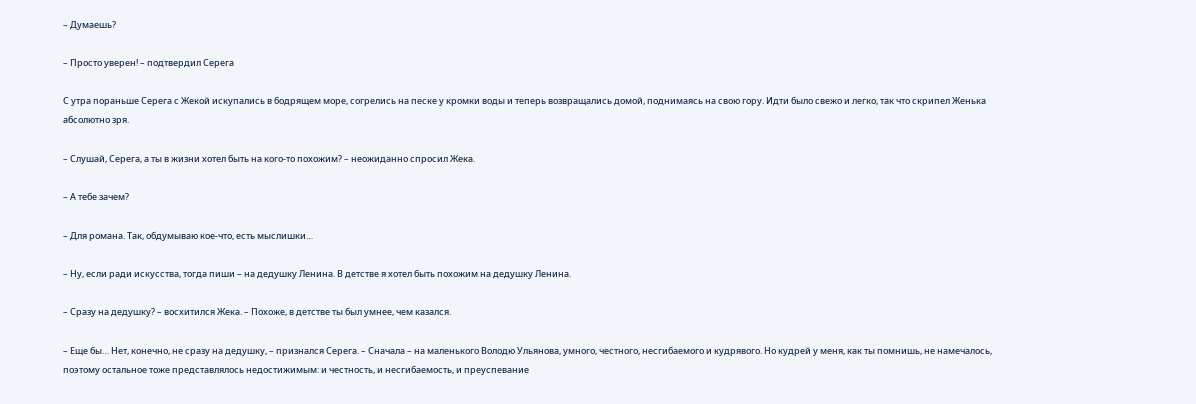– Думаешь?

– Просто уверен! – подтвердил Серега

С утра пораньше Серега с Жекой искупались в бодрящем море, согрелись на песке у кромки воды и теперь возвращались домой, поднимаясь на свою гору. Идти было свежо и легко, так что скрипел Женька абсолютно зря.

– Слушай, Серега, а ты в жизни хотел быть на кого-то похожим? – неожиданно спросил Жека.

– А тебе зачем?

– Для романа. Так, обдумываю кое-что, есть мыслишки…

– Ну, если ради искусства, тогда пиши – на дедушку Ленина. В детстве я хотел быть похожим на дедушку Ленина.

– Сразу на дедушку? – восхитился Жека. – Похоже, в детстве ты был умнее, чем казался.

– Еще бы… Нет, конечно, не сразу на дедушку, – признался Серега. – Сначала – на маленького Володю Ульянова, умного, честного, несгибаемого и кудрявого. Но кудрей у меня, как ты помнишь, не намечалось, поэтому остальное тоже представлялось недостижимым: и честность, и несгибаемость, и преуспевание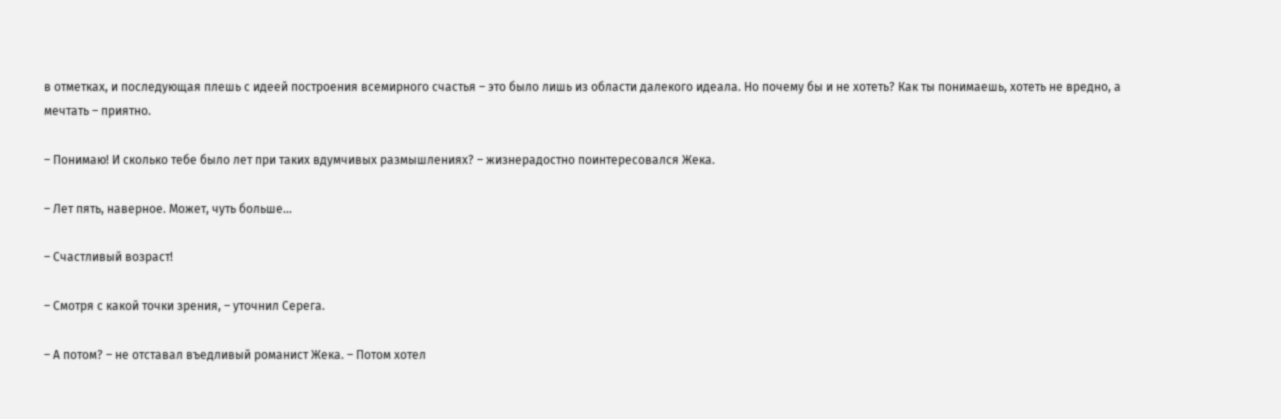в отметках, и последующая плешь с идеей построения всемирного счастья – это было лишь из области далекого идеала. Но почему бы и не хотеть? Как ты понимаешь, хотеть не вредно, а мечтать – приятно.

– Понимаю! И сколько тебе было лет при таких вдумчивых размышлениях? – жизнерадостно поинтересовался Жека.

– Лет пять, наверное. Может, чуть больше…

– Счастливый возраст!

– Смотря с какой точки зрения, – уточнил Серега.

– А потом? – не отставал въедливый романист Жека. – Потом хотел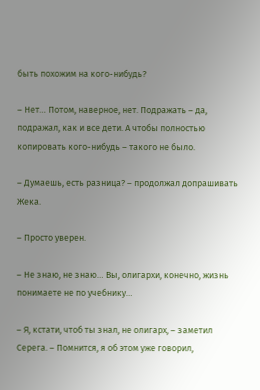быть похожим на кого-нибудь?

– Нет… Потом, наверное, нет. Подражать – да, подражал, как и все дети. А чтобы полностью копировать кого-нибудь – такого не было.

– Думаешь, есть разница? – продолжал допрашивать Жека.

– Просто уверен.

– Не знаю, не знаю… Вы, олигархи, конечно, жизнь понимаете не по учебнику…

– Я, кстати, чтоб ты знал, не олигарх, – заметил Серега. – Помнится, я об этом уже говорил,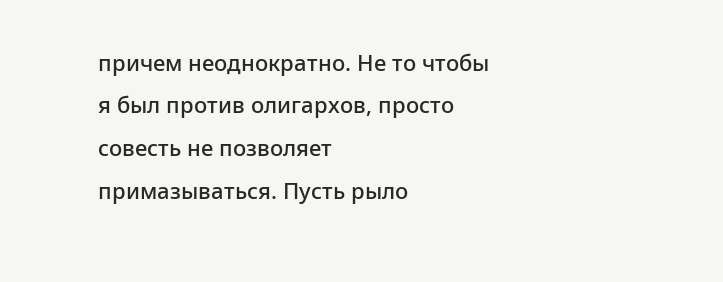причем неоднократно. Не то чтобы я был против олигархов, просто совесть не позволяет примазываться. Пусть рыло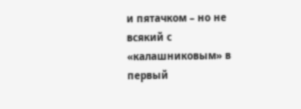и пятачком – но не всякий с «калашниковым» в первый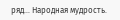ряд… Народная мудрость.